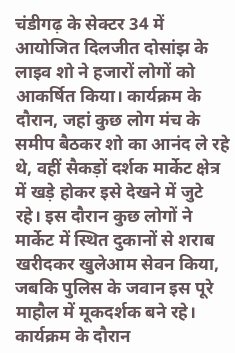चंडीगढ़ के सेक्टर 34 में आयोजित दिलजीत दोसांझ के लाइव शो ने हजारों लोगों को आकर्षित किया। कार्यक्रम के दौरान, जहां कुछ लोग मंच के समीप बैठकर शो का आनंद ले रहे थे, वहीं सैकड़ों दर्शक मार्केट क्षेत्र में खड़े होकर इसे देखने में जुटे रहे। इस दौरान कुछ लोगों ने मार्केट में स्थित दुकानों से शराब खरीदकर खुलेआम सेवन किया, जबकि पुलिस के जवान इस पूरे माहौल में मूकदर्शक बने रहे। कार्यक्रम के दौरान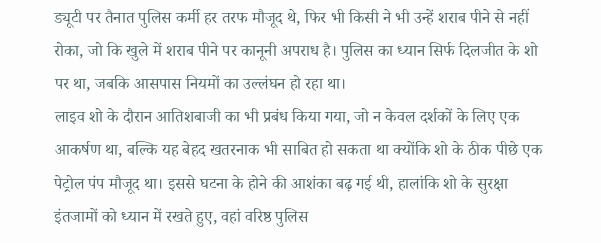ड्यूटी पर तैनात पुलिस कर्मी हर तरफ मौजूद थे, फिर भी किसी ने भी उन्हें शराब पीने से नहीं रोका, जो कि खुले में शराब पीने पर कानूनी अपराध है। पुलिस का ध्यान सिर्फ दिलजीत के शो पर था, जबकि आसपास नियमों का उल्लंघन हो रहा था।
लाइव शो के दौरान आतिशबाजी का भी प्रबंध किया गया, जो न केवल दर्शकों के लिए एक आकर्षण था, बल्कि यह बेहद खतरनाक भी साबित हो सकता था क्योंकि शो के ठीक पीछे एक पेट्रोल पंप मौजूद था। इससे घटना के होने की आशंका बढ़ गई थी, हालांकि शो के सुरक्षा इंतजामों को ध्यान में रखते हुए, वहां वरिष्ठ पुलिस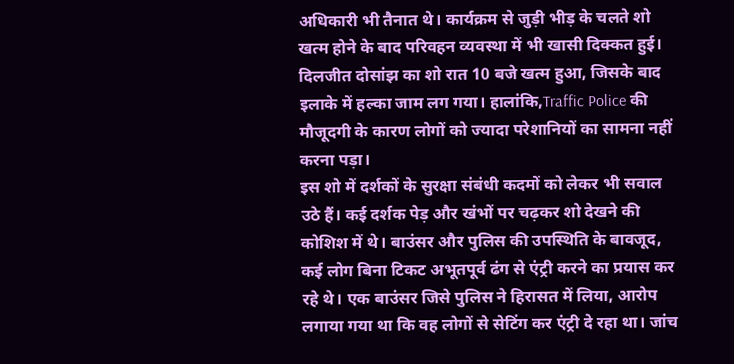अधिकारी भी तैनात थे। कार्यक्रम से जुड़ी भीड़ के चलते शो खत्म होने के बाद परिवहन व्यवस्था में भी खासी दिक्कत हुई। दिलजीत दोसांझ का शो रात 10 बजे खत्म हुआ, जिसके बाद इलाके में हल्का जाम लग गया। हालांकि,Traffic Police की मौजूदगी के कारण लोगों को ज्यादा परेशानियों का सामना नहीं करना पड़ा।
इस शो में दर्शकों के सुरक्षा संबंधी कदमों को लेकर भी सवाल उठे हैं। कई दर्शक पेड़ और खंभों पर चढ़कर शो देखने की कोशिश में थे। बाउंसर और पुलिस की उपस्थिति के बावजूद, कई लोग बिना टिकट अभूतपूर्व ढंग से एंट्री करने का प्रयास कर रहे थे। एक बाउंसर जिसे पुलिस ने हिरासत में लिया, आरोप लगाया गया था कि वह लोगों से सेटिंग कर एंट्री दे रहा था। जांच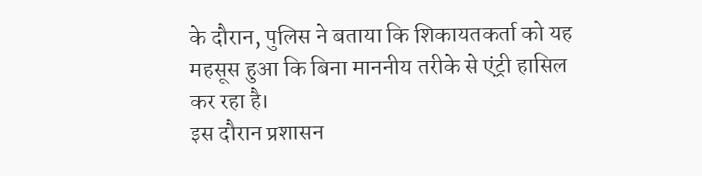के दौरान, पुलिस ने बताया कि शिकायतकर्ता को यह महसूस हुआ कि बिना माननीय तरीके से एंट्री हासिल कर रहा है।
इस दौरान प्रशासन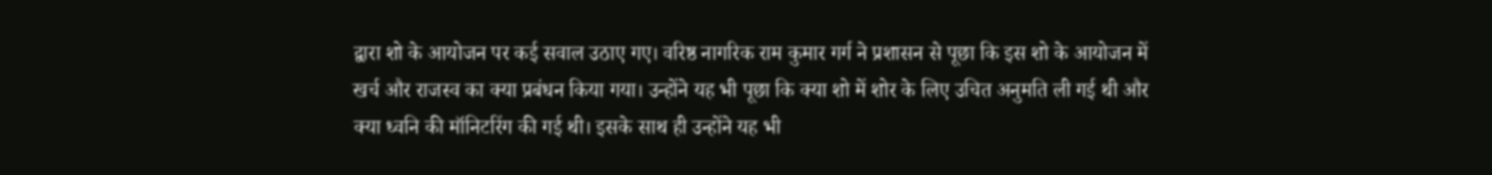द्वारा शो के आयोजन पर कई सवाल उठाए गए। वरिष्ठ नागरिक राम कुमार गर्ग ने प्रशासन से पूछा कि इस शो के आयोजन में खर्च और राजस्व का क्या प्रबंधन किया गया। उन्होंने यह भी पूछा कि क्या शो में शोर के लिए उचित अनुमति ली गई थी और क्या ध्वनि की मॉनिटरिंग की गई थी। इसके साथ ही उन्होंने यह भी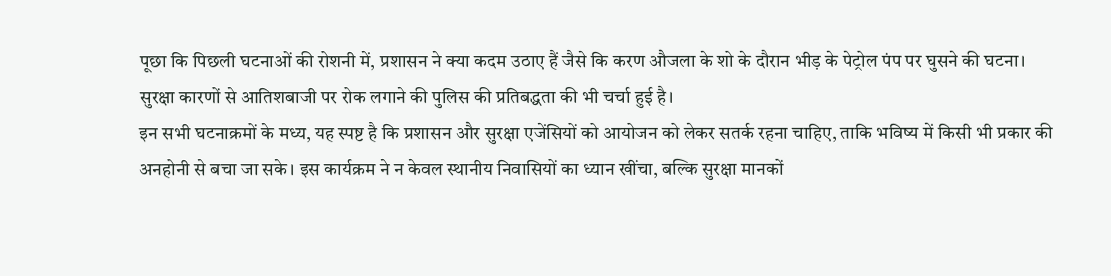पूछा कि पिछली घटनाओं की रोशनी में, प्रशासन ने क्या कदम उठाए हैं जैसे कि करण औजला के शो के दौरान भीड़ के पेट्रोल पंप पर घुसने की घटना। सुरक्षा कारणों से आतिशबाजी पर रोक लगाने की पुलिस की प्रतिबद्धता की भी चर्चा हुई है।
इन सभी घटनाक्रमों के मध्य, यह स्पष्ट है कि प्रशासन और सुरक्षा एजेंसियों को आयोजन को लेकर सतर्क रहना चाहिए, ताकि भविष्य में किसी भी प्रकार की अनहोनी से बचा जा सके। इस कार्यक्रम ने न केवल स्थानीय निवासियों का ध्यान खींचा, बल्कि सुरक्षा मानकों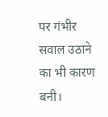पर गंभीर सवाल उठाने का भी कारण बनी।